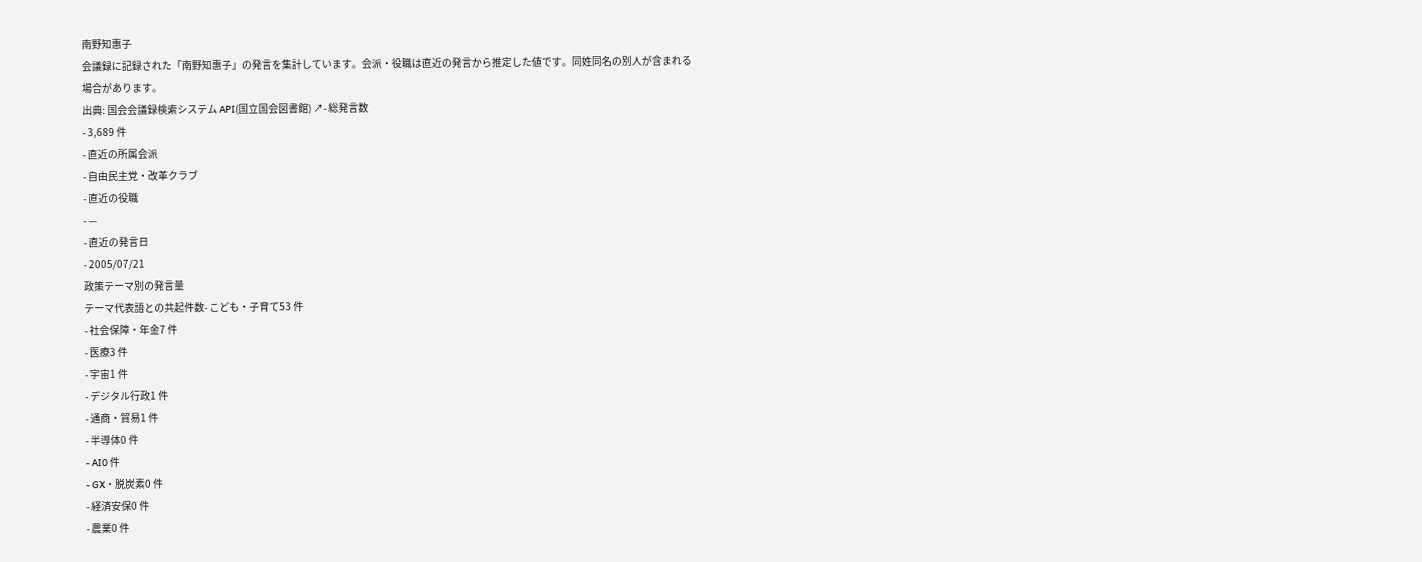南野知惠子
会議録に記録された「南野知惠子」の発言を集計しています。会派・役職は直近の発言から推定した値です。同姓同名の別人が含まれる場合があります。
出典: 国会会議録検索システム API(国立国会図書館) ↗- 総発言数
- 3,689 件
- 直近の所属会派
- 自由民主党・改革クラブ
- 直近の役職
- —
- 直近の発言日
- 2005/07/21
政策テーマ別の発言量
テーマ代表語との共起件数- こども・子育て53 件
- 社会保障・年金7 件
- 医療3 件
- 宇宙1 件
- デジタル行政1 件
- 通商・貿易1 件
- 半導体0 件
- AI0 件
- GX・脱炭素0 件
- 経済安保0 件
- 農業0 件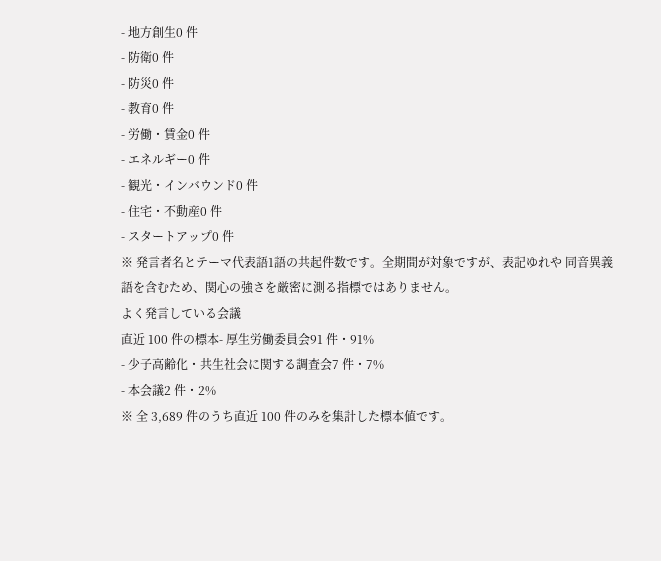- 地方創生0 件
- 防衛0 件
- 防災0 件
- 教育0 件
- 労働・賃金0 件
- エネルギー0 件
- 観光・インバウンド0 件
- 住宅・不動産0 件
- スタートアップ0 件
※ 発言者名とテーマ代表語1語の共起件数です。全期間が対象ですが、表記ゆれや 同音異義語を含むため、関心の強さを厳密に測る指標ではありません。
よく発言している会議
直近 100 件の標本- 厚生労働委員会91 件・91%
- 少子高齢化・共生社会に関する調査会7 件・7%
- 本会議2 件・2%
※ 全 3,689 件のうち直近 100 件のみを集計した標本値です。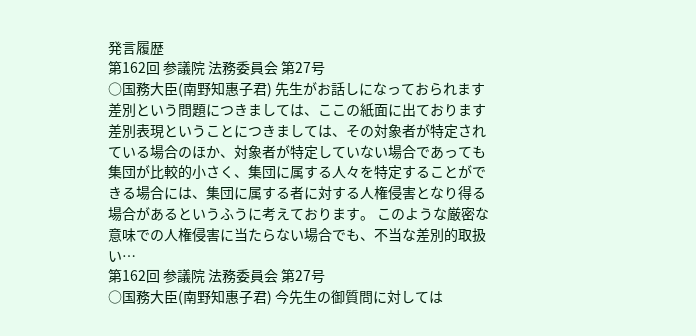発言履歴
第162回 参議院 法務委員会 第27号
○国務大臣(南野知惠子君) 先生がお話しになっておられます差別という問題につきましては、ここの紙面に出ております差別表現ということにつきましては、その対象者が特定されている場合のほか、対象者が特定していない場合であっても集団が比較的小さく、集団に属する人々を特定することができる場合には、集団に属する者に対する人権侵害となり得る場合があるというふうに考えております。 このような厳密な意味での人権侵害に当たらない場合でも、不当な差別的取扱い…
第162回 参議院 法務委員会 第27号
○国務大臣(南野知惠子君) 今先生の御質問に対しては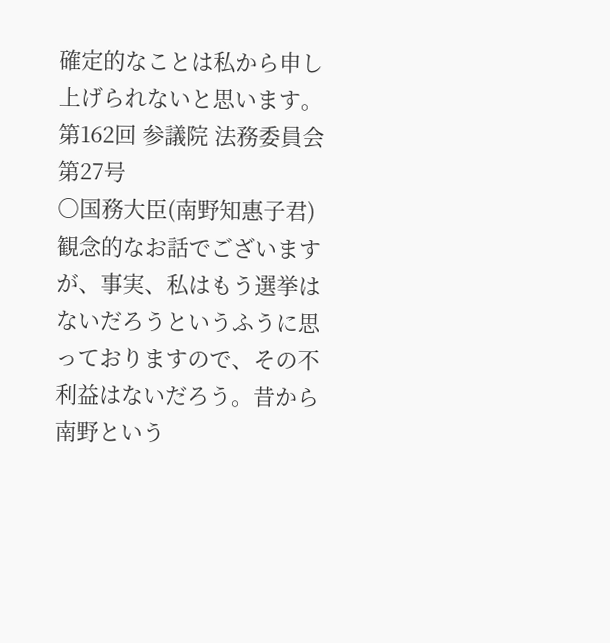確定的なことは私から申し上げられないと思います。
第162回 参議院 法務委員会 第27号
○国務大臣(南野知惠子君) 観念的なお話でございますが、事実、私はもう選挙はないだろうというふうに思っておりますので、その不利益はないだろう。昔から南野という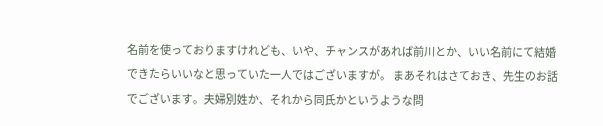名前を使っておりますけれども、いや、チャンスがあれば前川とか、いい名前にて結婚できたらいいなと思っていた一人ではございますが。 まあそれはさておき、先生のお話でございます。夫婦別姓か、それから同氏かというような問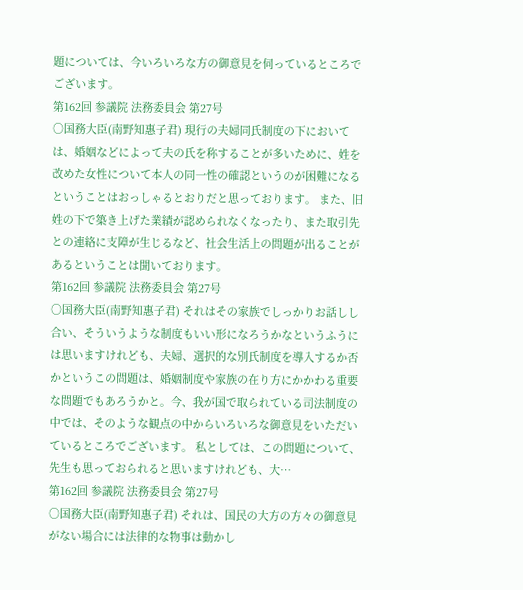題については、今いろいろな方の御意見を伺っているところでございます。
第162回 参議院 法務委員会 第27号
○国務大臣(南野知惠子君) 現行の夫婦同氏制度の下においては、婚姻などによって夫の氏を称することが多いために、姓を改めた女性について本人の同一性の確認というのが困難になるということはおっしゃるとおりだと思っております。 また、旧姓の下で築き上げた業績が認められなくなったり、また取引先との連絡に支障が生じるなど、社会生活上の問題が出ることがあるということは聞いております。
第162回 参議院 法務委員会 第27号
○国務大臣(南野知惠子君) それはその家族でしっかりお話しし合い、そういうような制度もいい形になろうかなというふうには思いますけれども、夫婦、選択的な別氏制度を導入するか否かというこの問題は、婚姻制度や家族の在り方にかかわる重要な問題でもあろうかと。今、我が国で取られている司法制度の中では、そのような観点の中からいろいろな御意見をいただいているところでございます。 私としては、この問題について、先生も思っておられると思いますけれども、大…
第162回 参議院 法務委員会 第27号
○国務大臣(南野知惠子君) それは、国民の大方の方々の御意見がない場合には法律的な物事は動かし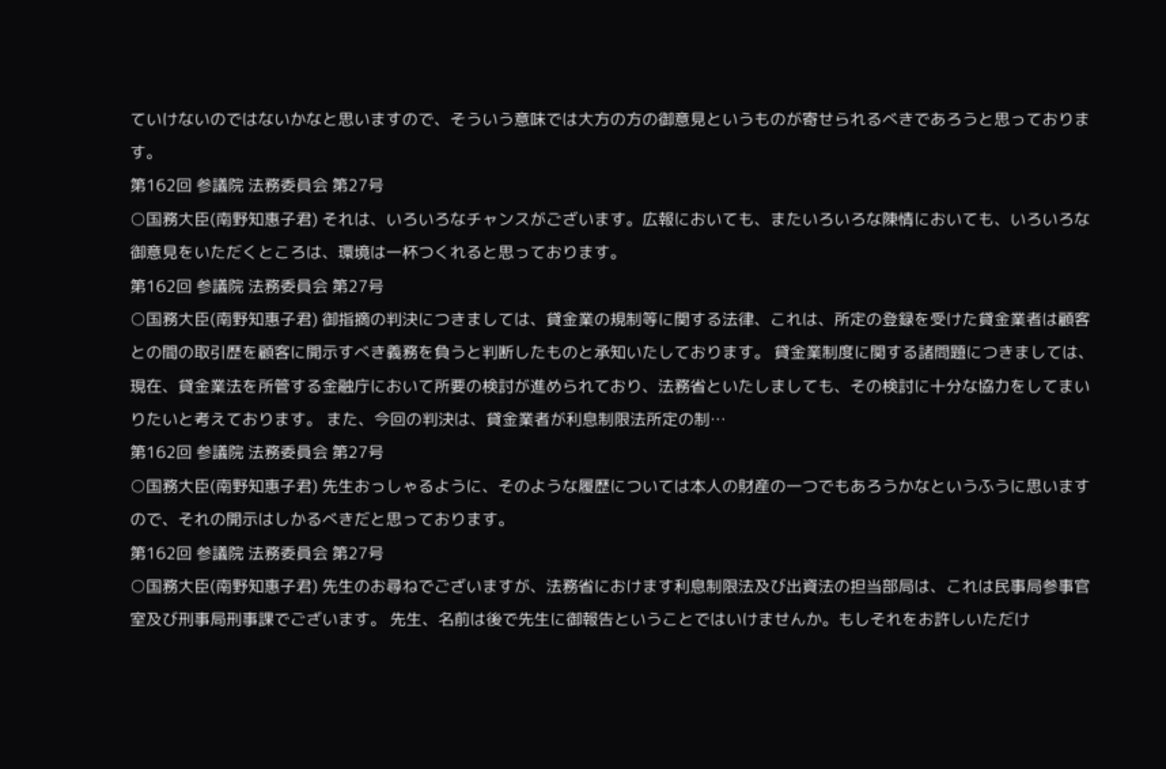ていけないのではないかなと思いますので、そういう意味では大方の方の御意見というものが寄せられるべきであろうと思っております。
第162回 参議院 法務委員会 第27号
○国務大臣(南野知惠子君) それは、いろいろなチャンスがございます。広報においても、またいろいろな陳情においても、いろいろな御意見をいただくところは、環境は一杯つくれると思っております。
第162回 参議院 法務委員会 第27号
○国務大臣(南野知惠子君) 御指摘の判決につきましては、貸金業の規制等に関する法律、これは、所定の登録を受けた貸金業者は顧客との間の取引歴を顧客に開示すべき義務を負うと判断したものと承知いたしております。 貸金業制度に関する諸問題につきましては、現在、貸金業法を所管する金融庁において所要の検討が進められており、法務省といたしましても、その検討に十分な協力をしてまいりたいと考えております。 また、今回の判決は、貸金業者が利息制限法所定の制…
第162回 参議院 法務委員会 第27号
○国務大臣(南野知惠子君) 先生おっしゃるように、そのような履歴については本人の財産の一つでもあろうかなというふうに思いますので、それの開示はしかるべきだと思っております。
第162回 参議院 法務委員会 第27号
○国務大臣(南野知惠子君) 先生のお尋ねでございますが、法務省におけます利息制限法及び出資法の担当部局は、これは民事局参事官室及び刑事局刑事課でございます。 先生、名前は後で先生に御報告ということではいけませんか。もしそれをお許しいただけ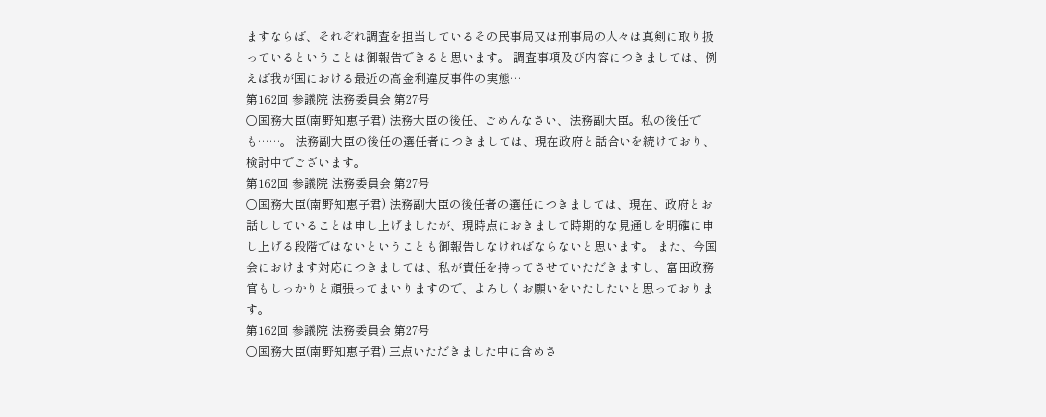ますならば、それぞれ調査を担当しているその民事局又は刑事局の人々は真剣に取り扱っているということは御報告できると思います。 調査事項及び内容につきましては、例えば我が国における最近の高金利違反事件の実態…
第162回 参議院 法務委員会 第27号
○国務大臣(南野知惠子君) 法務大臣の後任、ごめんなさい、法務副大臣。私の後任でも……。 法務副大臣の後任の選任者につきましては、現在政府と話合いを続けており、検討中でございます。
第162回 参議院 法務委員会 第27号
○国務大臣(南野知惠子君) 法務副大臣の後任者の選任につきましては、現在、政府とお話ししていることは申し上げましたが、現時点におきまして時期的な見通しを明確に申し上げる段階ではないということも御報告しなければならないと思います。 また、今国会におけます対応につきましては、私が責任を持ってさせていただきますし、富田政務官もしっかりと頑張ってまいりますので、よろしくお願いをいたしたいと思っております。
第162回 参議院 法務委員会 第27号
○国務大臣(南野知惠子君) 三点いただきました中に含めさ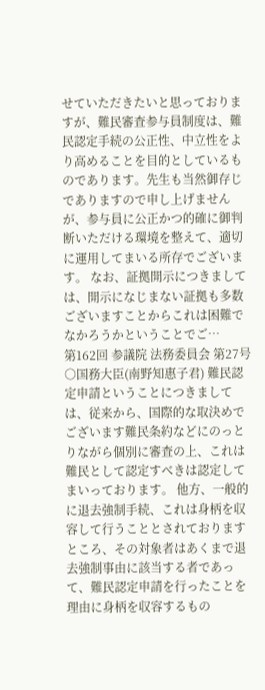せていただきたいと思っておりますが、難民審査参与員制度は、難民認定手続の公正性、中立性をより高めることを目的としているものであります。先生も当然御存じでありますので申し上げませんが、参与員に公正かつ的確に御判断いただける環境を整えて、適切に運用してまいる所存でございます。 なお、証拠開示につきましては、開示になじまない証拠も多数ございますことからこれは困難でなかろうかということでご…
第162回 参議院 法務委員会 第27号
○国務大臣(南野知惠子君) 難民認定申請ということにつきましては、従来から、国際的な取決めでございます難民条約などにのっとりながら個別に審査の上、これは難民として認定すべきは認定してまいっております。 他方、一般的に退去強制手続、これは身柄を収容して行うこととされておりますところ、その対象者はあくまで退去強制事由に該当する者であって、難民認定申請を行ったことを理由に身柄を収容するもの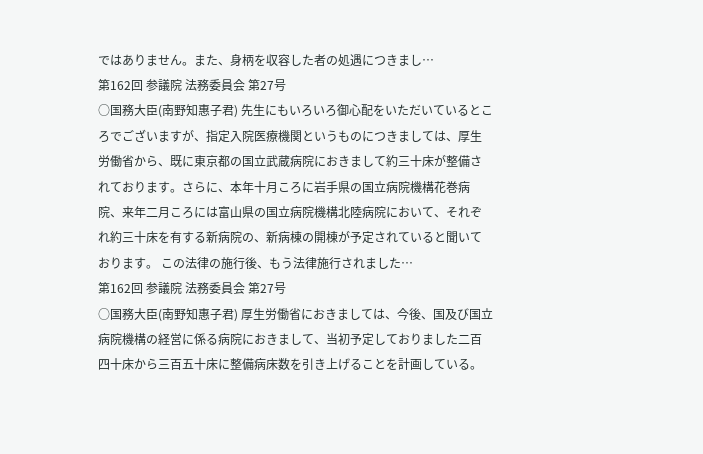ではありません。また、身柄を収容した者の処遇につきまし…
第162回 参議院 法務委員会 第27号
○国務大臣(南野知惠子君) 先生にもいろいろ御心配をいただいているところでございますが、指定入院医療機関というものにつきましては、厚生労働省から、既に東京都の国立武蔵病院におきまして約三十床が整備されております。さらに、本年十月ころに岩手県の国立病院機構花巻病院、来年二月ころには富山県の国立病院機構北陸病院において、それぞれ約三十床を有する新病院の、新病棟の開棟が予定されていると聞いております。 この法律の施行後、もう法律施行されました…
第162回 参議院 法務委員会 第27号
○国務大臣(南野知惠子君) 厚生労働省におきましては、今後、国及び国立病院機構の経営に係る病院におきまして、当初予定しておりました二百四十床から三百五十床に整備病床数を引き上げることを計画している。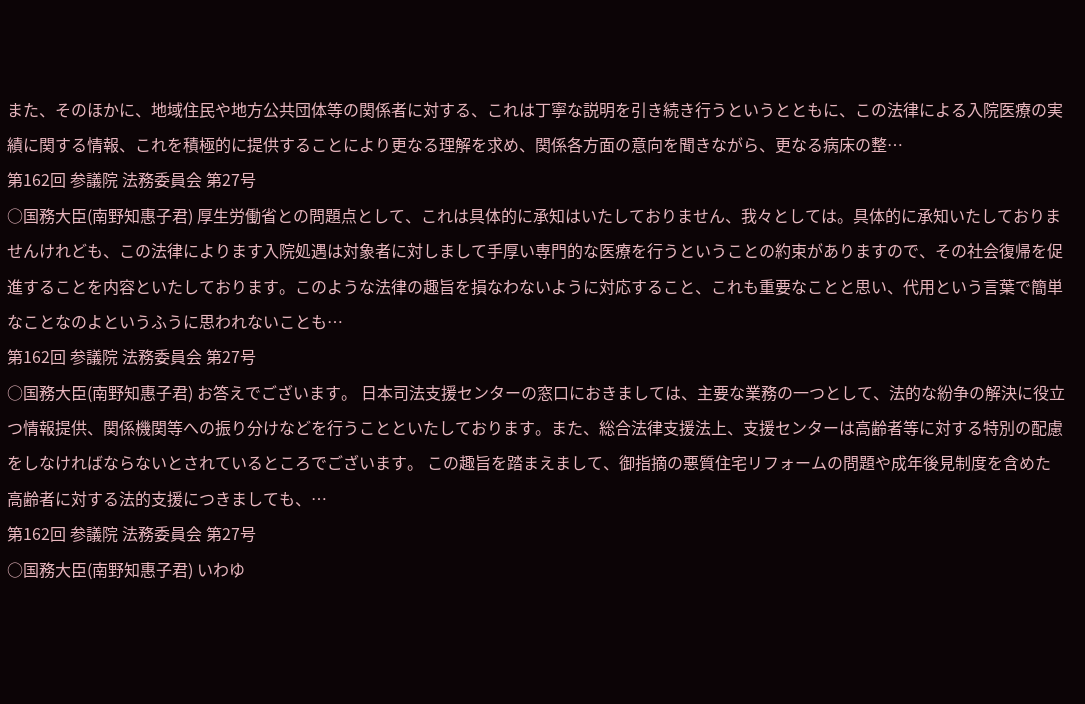また、そのほかに、地域住民や地方公共団体等の関係者に対する、これは丁寧な説明を引き続き行うというとともに、この法律による入院医療の実績に関する情報、これを積極的に提供することにより更なる理解を求め、関係各方面の意向を聞きながら、更なる病床の整…
第162回 参議院 法務委員会 第27号
○国務大臣(南野知惠子君) 厚生労働省との問題点として、これは具体的に承知はいたしておりません、我々としては。具体的に承知いたしておりませんけれども、この法律によります入院処遇は対象者に対しまして手厚い専門的な医療を行うということの約束がありますので、その社会復帰を促進することを内容といたしております。このような法律の趣旨を損なわないように対応すること、これも重要なことと思い、代用という言葉で簡単なことなのよというふうに思われないことも…
第162回 参議院 法務委員会 第27号
○国務大臣(南野知惠子君) お答えでございます。 日本司法支援センターの窓口におきましては、主要な業務の一つとして、法的な紛争の解決に役立つ情報提供、関係機関等への振り分けなどを行うことといたしております。また、総合法律支援法上、支援センターは高齢者等に対する特別の配慮をしなければならないとされているところでございます。 この趣旨を踏まえまして、御指摘の悪質住宅リフォームの問題や成年後見制度を含めた高齢者に対する法的支援につきましても、…
第162回 参議院 法務委員会 第27号
○国務大臣(南野知惠子君) いわゆ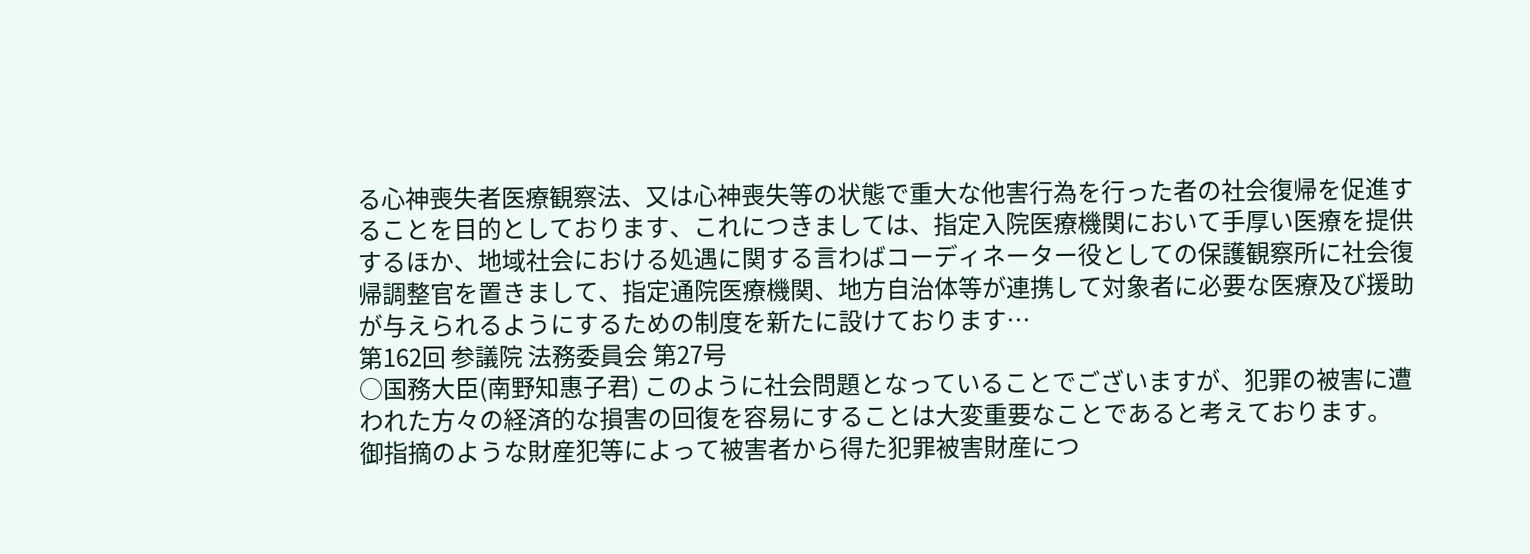る心神喪失者医療観察法、又は心神喪失等の状態で重大な他害行為を行った者の社会復帰を促進することを目的としております、これにつきましては、指定入院医療機関において手厚い医療を提供するほか、地域社会における処遇に関する言わばコーディネーター役としての保護観察所に社会復帰調整官を置きまして、指定通院医療機関、地方自治体等が連携して対象者に必要な医療及び援助が与えられるようにするための制度を新たに設けております…
第162回 参議院 法務委員会 第27号
○国務大臣(南野知惠子君) このように社会問題となっていることでございますが、犯罪の被害に遭われた方々の経済的な損害の回復を容易にすることは大変重要なことであると考えております。 御指摘のような財産犯等によって被害者から得た犯罪被害財産につ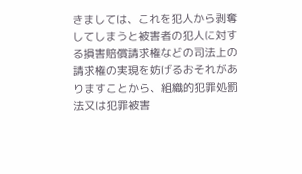きましては、これを犯人から剥奪してしまうと被害者の犯人に対する損害賠償請求権などの司法上の請求権の実現を妨げるおそれがありますことから、組織的犯罪処罰法又は犯罪被害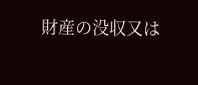財産の没収又は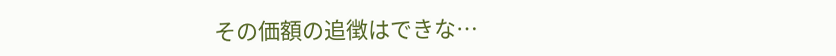その価額の追徴はできな…